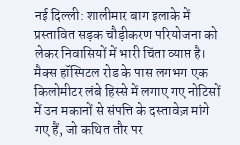नई दिल्ली: शालीमार बाग इलाके में प्रस्तावित सड़क चौड़ीकरण परियोजना को लेकर निवासियों में भारी चिंता व्याप्त है। मैक्स हॉस्पिटल रोड के पास लगभग एक किलोमीटर लंबे हिस्से में लगाए गए नोटिसों में उन मकानों से संपत्ति के दस्तावेज़ मांगे गए हैं, जो कथित तौर पर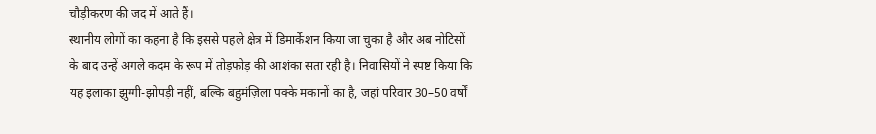चौड़ीकरण की जद में आते हैं।
स्थानीय लोगों का कहना है कि इससे पहले क्षेत्र में डिमार्केशन किया जा चुका है और अब नोटिसों के बाद उन्हें अगले कदम के रूप में तोड़फोड़ की आशंका सता रही है। निवासियों ने स्पष्ट किया कि यह इलाका झुग्गी-झोपड़ी नहीं, बल्कि बहुमंज़िला पक्के मकानों का है, जहां परिवार 30–50 वर्षों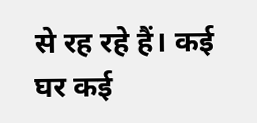से रह रहे हैं। कई घर कई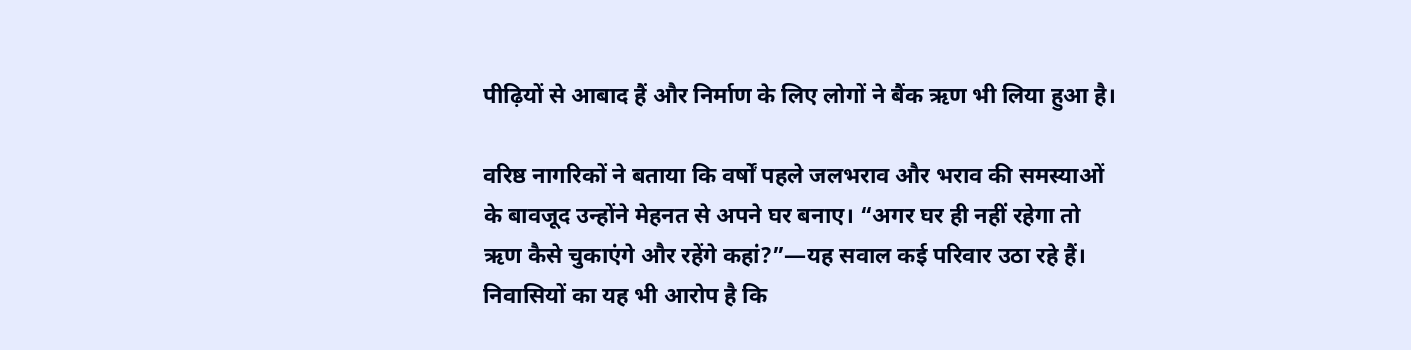पीढ़ियों से आबाद हैं और निर्माण के लिए लोगों ने बैंक ऋण भी लिया हुआ है।

वरिष्ठ नागरिकों ने बताया कि वर्षों पहले जलभराव और भराव की समस्याओं के बावजूद उन्होंने मेहनत से अपने घर बनाए। “अगर घर ही नहीं रहेगा तो ऋण कैसे चुकाएंगे और रहेंगे कहां?”—यह सवाल कई परिवार उठा रहे हैं।
निवासियों का यह भी आरोप है कि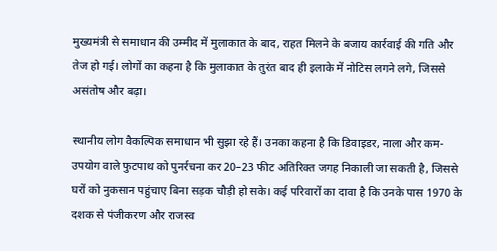मुख्यमंत्री से समाधान की उम्मीद में मुलाकात के बाद, राहत मिलने के बजाय कार्रवाई की गति और तेज हो गई। लोगों का कहना है कि मुलाकात के तुरंत बाद ही इलाके में नोटिस लगने लगे, जिससे असंतोष और बढ़ा।

स्थानीय लोग वैकल्पिक समाधान भी सुझा रहे हैं। उनका कहना है कि डिवाइडर, नाला और कम-उपयोग वाले फुटपाथ को पुनर्रचना कर 20–23 फीट अतिरिक्त जगह निकाली जा सकती है, जिससे घरों को नुकसान पहुंचाए बिना सड़क चौड़ी हो सके। कई परिवारों का दावा है कि उनके पास 1970 के दशक से पंजीकरण और राजस्व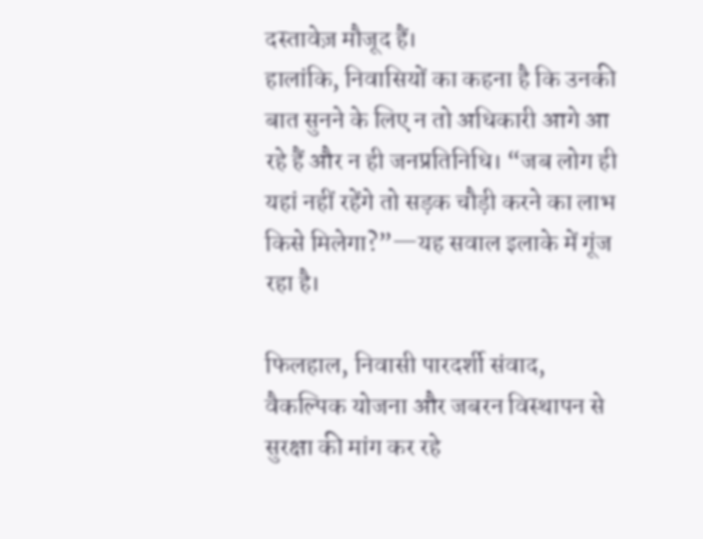दस्तावेज़ मौजूद हैं।
हालांकि, निवासियों का कहना है कि उनकी बात सुनने के लिए न तो अधिकारी आगे आ रहे हैं और न ही जनप्रतिनिधि। “जब लोग ही यहां नहीं रहेंगे तो सड़क चौड़ी करने का लाभ किसे मिलेगा?”—यह सवाल इलाके में गूंज रहा है।

फिलहाल, निवासी पारदर्शी संवाद, वैकल्पिक योजना और जबरन विस्थापन से सुरक्षा की मांग कर रहे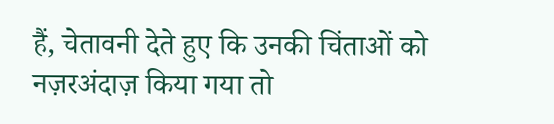हैं, चेतावनी देते हुए कि उनकी चिंताओं को नज़रअंदाज़ किया गया तो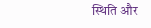स्थिति और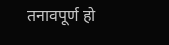तनावपूर्ण हो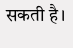सकती है।